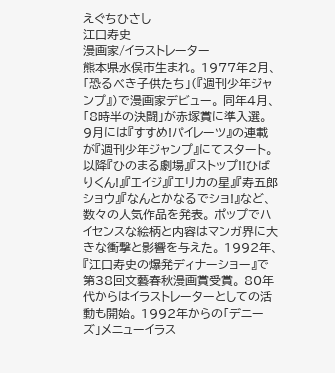えぐちひさし
江口寿史
漫画家/イラストレーター
熊本県水俣市生まれ。 1977年2月、「恐るべき子供たち」(『週刊少年ジャンプ』)で漫画家デビュー。 同年4月、「8時半の決闘」が赤塚賞に準入選。 9月には『すすめ!パイレーツ』の連載が『週刊少年ジャンプ』にてスタート。 以降『ひのまる劇場』『ストップ!!ひばりくん!』『エイジ』『エリカの星』『寿五郎ショウ』『なんとかなるでショ!』など、数々の人気作品を発表。 ポップでハイセンスな絵柄と内容はマンガ界に大きな衝撃と影響を与えた。 1992年、『江口寿史の爆発ディナーショー』で第38回文藝春秋漫画賞受賞。 80年代からはイラストレーターとしての活動も開始。 1992年からの「デニーズ」メニューイラス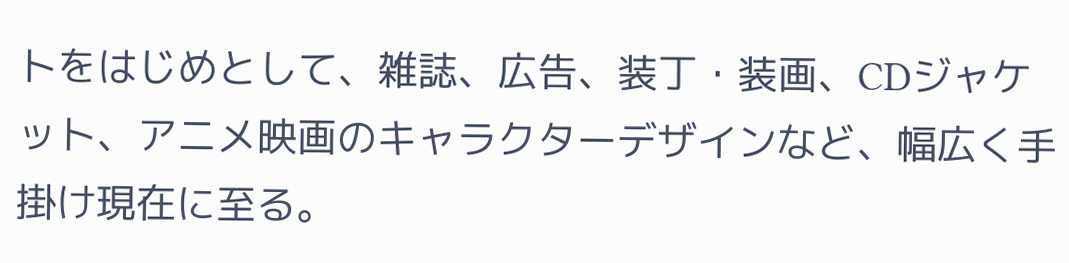トをはじめとして、雑誌、広告、装丁・装画、CDジャケット、アニメ映画のキャラクターデザインなど、幅広く手掛け現在に至る。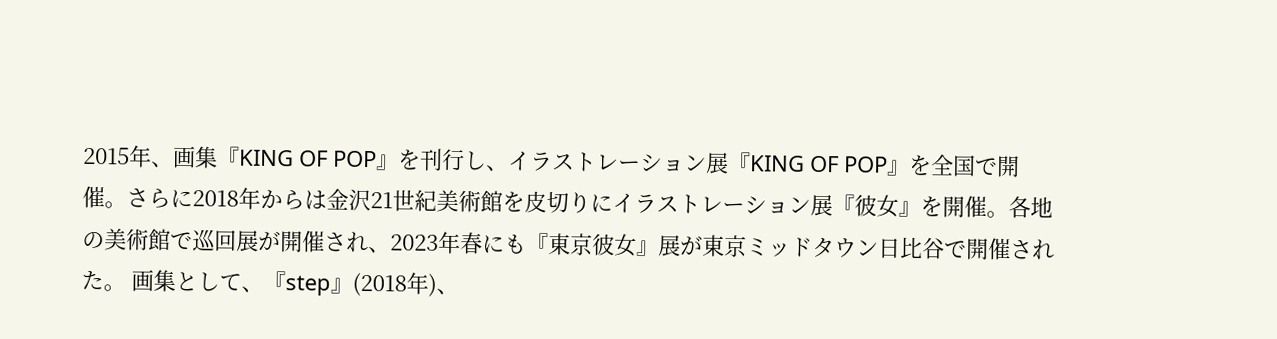2015年、画集『KING OF POP』を刊行し、イラストレーション展『KING OF POP』を全国で開催。さらに2018年からは金沢21世紀美術館を皮切りにイラストレーション展『彼女』を開催。各地の美術館で巡回展が開催され、2023年春にも『東京彼女』展が東京ミッドタウン日比谷で開催された。 画集として、『step』(2018年)、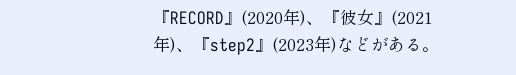『RECORD』(2020年)、『彼女』(2021年)、『step2』(2023年)などがある。